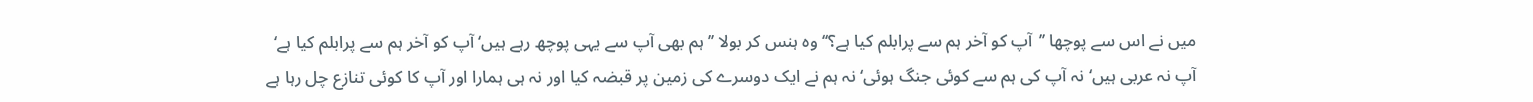میں نے اس سے پوچھا ’’آپ کو آخر ہم سے پرابلم کیا ہے؟‘‘ وہ ہنس کر بولا ’’ہم بھی آپ سے یہی پوچھ رہے ہیں‘ آپ کو آخر ہم سے پرابلم کیا ہے‘ آپ نہ عربی ہیں‘ نہ آپ کی ہم سے کوئی جنگ ہوئی‘ نہ ہم نے ایک دوسرے کی زمین پر قبضہ کیا اور نہ ہی ہمارا اور آپ کا کوئی تنازع چل رہا ہے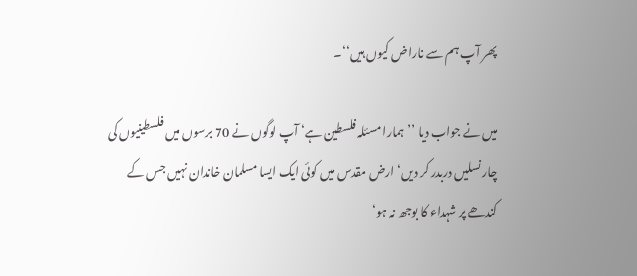پھر آپ ہم سے ناراض کیوں ہیں‘‘۔

میں نے جواب دیا ’’ہمارا مسئلہ فلسطین ہے‘ آپ لوگوں نے 70 برسوں میں فلسطینیوں کی چار نسلیں دربدر کر دیں‘ ارض مقدس میں کوئی ایک ایسا مسلمان خاندان نہیں جس کے کندھے پر شہداء کا بوجھ نہ ہو‘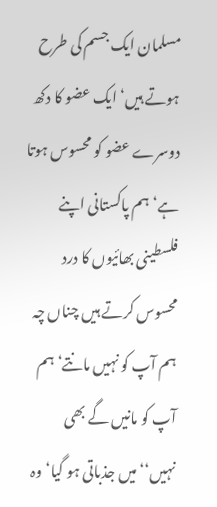مسلمان ایک جسم کی طرح ہوتے ہیں‘ ایک عضو کا دکھ دوسرے عضو کو محسوس ہوتا ہے‘ ہم پاکستانی اپنے فلسطینی بھائیوں کا درد محسوس کرتے ہیں چناں چہ ہم آپ کو نہیں مانتے‘ ہم آپ کو مانیں گے بھی نہیں‘‘میں جذباتی ہو گیا‘ وہ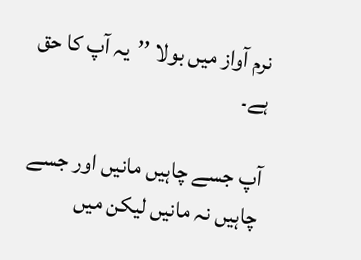نرم آواز میں بولا ’’یہ آپ کا حق ہے۔

آپ جسے چاہیں مانیں اور جسے چاہیں نہ مانیں لیکن میں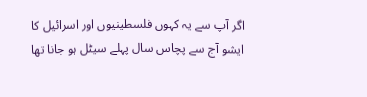اگر آپ سے یہ کہوں فلسطینیوں اور اسرائیل کا ایشو آج سے پچاس سال پہلے سیٹل ہو جانا تھا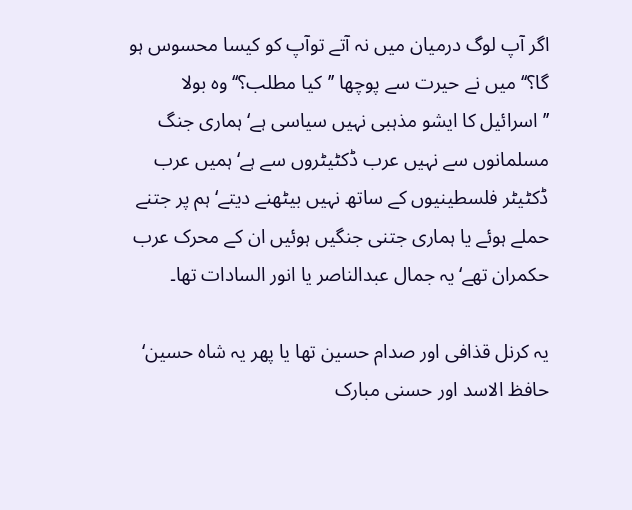اگر آپ لوگ درمیان میں نہ آتے توآپ کو کیسا محسوس ہو گا؟‘‘ میں نے حیرت سے پوچھا ’’کیا مطلب؟‘‘ وہ بولا ’’اسرائیل کا ایشو مذہبی نہیں سیاسی ہے‘ ہماری جنگ مسلمانوں سے نہیں عرب ڈکٹیٹروں سے ہے‘ ہمیں عرب ڈکٹیٹر فلسطینیوں کے ساتھ نہیں بیٹھنے دیتے‘ ہم پر جتنے حملے ہوئے یا ہماری جتنی جنگیں ہوئیں ان کے محرک عرب حکمران تھے‘یہ جمال عبدالناصر یا انور السادات تھا۔

یہ کرنل قذافی اور صدام حسین تھا یا پھر یہ شاہ حسین‘ حافظ الاسد اور حسنی مبارک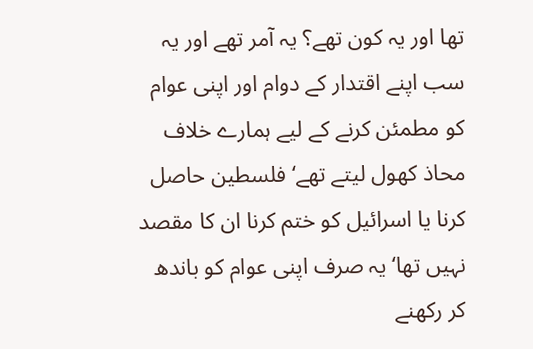تھا اور یہ کون تھے؟ یہ آمر تھے اور یہ سب اپنے اقتدار کے دوام اور اپنی عوام کو مطمئن کرنے کے لیے ہمارے خلاف محاذ کھول لیتے تھے‘ فلسطین حاصل کرنا یا اسرائیل کو ختم کرنا ان کا مقصد نہیں تھا‘ یہ صرف اپنی عوام کو باندھ کر رکھنے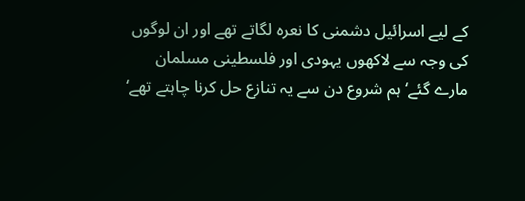کے لیے اسرائیل دشمنی کا نعرہ لگاتے تھے اور ان لوگوں کی وجہ سے لاکھوں یہودی اور فلسطینی مسلمان مارے گئے‘ ہم شروع دن سے یہ تنازع حل کرنا چاہتے تھے‘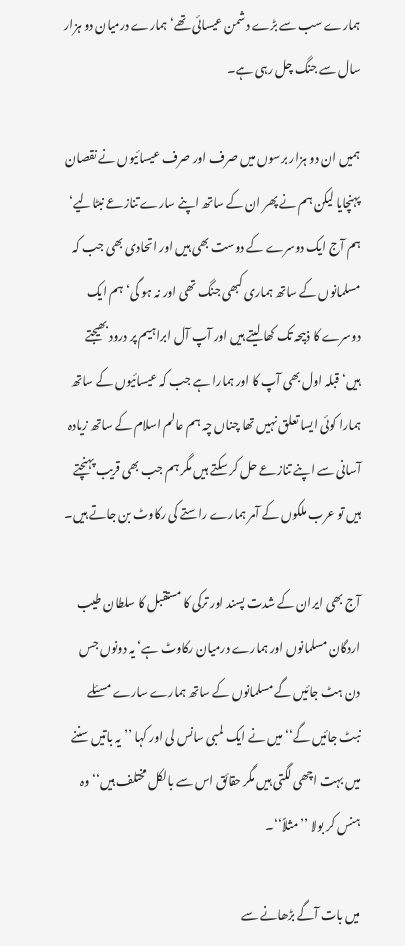ہمارے سب سے بڑے دشمن عیسائی تھے‘ ہمارے درمیان دو ہزار سال سے جنگ چل رہی ہے۔

ہمیں ان دو ہزار برسوں میں صرف اور صرف عیسائیوں نے نقصان پہنچایا لیکن ہم نے پھر ان کے ساتھ اپنے سارے تنازعے نبٹالیے‘ ہم آج ایک دوسرے کے دوست بھی ہیں اور اتحادی بھی جب کہ مسلمانوں کے ساتھ ہماری کبھی جنگ تھی اور نہ ہو گی‘ ہم ایک دوسرے کا ذبیحہ تک کھا لیتے ہیں اور آپ آل ابراہیم پر درود بھیجتے ہیں‘ قبلہ اول بھی آپ کا اور ہمارا ہے جب کہ عیسائیوں کے ساتھ ہمارا کوئی ایسا تعلق نہیں تھا چناں چہ ہم عالم اسلام کے ساتھ زیادہ آسانی سے اپنے تنازعے حل کر سکتے ہیں مگر ہم جب بھی قریب پہنچتے ہیں تو عرب ملکوں کے آمر ہمارے راستے کی رکاوٹ بن جاتے ہیں۔

آج بھی ایران کے شدت پسند اور ترکی کا مستقبل کا سلطان طیب اردگان مسلمانوں اور ہمارے درمیان رکاوٹ ہے‘ یہ دونوں جس دن ہٹ جائیں گے مسلمانوں کے ساتھ ہمارے سارے مسئلے نبٹ جائیں گے‘‘ میں نے ایک لمبی سانس لی اور کہا ’’یہ باتیں سننے میں بہت اچھی لگتی ہیں مگر حقائق اس سے بالکل مختلف ہیں‘‘ وہ ہنس کر بولا ’’مثلاً‘‘۔

میں بات آگے بڑھانے سے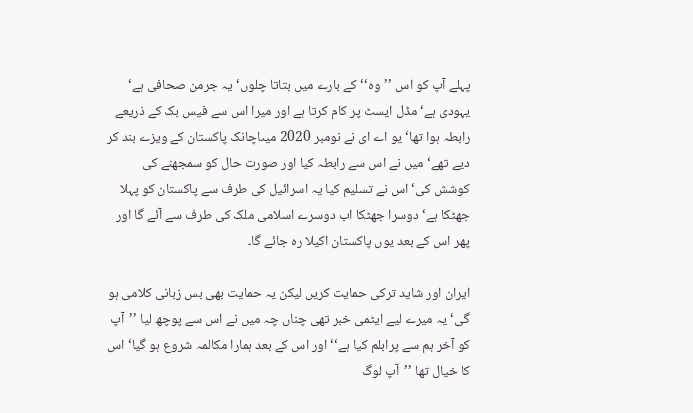پہلے آپ کو اس ’’وہ‘‘ کے بارے میں بتاتا چلوں‘ یہ جرمن صحافی ہے‘ یہودی ہے‘ مڈل ایسٹ پر کام کرتا ہے اور میرا اس سے فیس بک کے ذریعے رابطہ ہوا تھا‘ یو اے ای نے نومبر 2020 میںاچانک پاکستان کے ویزے بند کر دیے تھے‘ میں نے اس سے رابطہ کیا اور صورت حال کو سمجھنے کی کوشش کی‘ اس نے تسلیم کیا یہ اسرائیل کی طرف سے پاکستان کو پہلا جھٹکا ہے‘ دوسرا جھٹکا اب دوسرے اسلامی ملک کی طرف سے آئے گا اور پھر اس کے بعد یوں پاکستان اکیلا رہ جائے گا۔

ایران اور شاید ترکی حمایت کریں لیکن یہ حمایت بھی بس زبانی کلامی ہو گی‘ یہ میرے لیے ایٹمی خبر تھی چناں چہ میں نے اس سے پوچھ لیا ’’آپ کو آخر ہم سے پرابلم کیا ہے‘‘ اور اس کے بعد ہمارا مکالمہ شروع ہو گیا‘ اس کا خیال تھا ’’آپ لوگ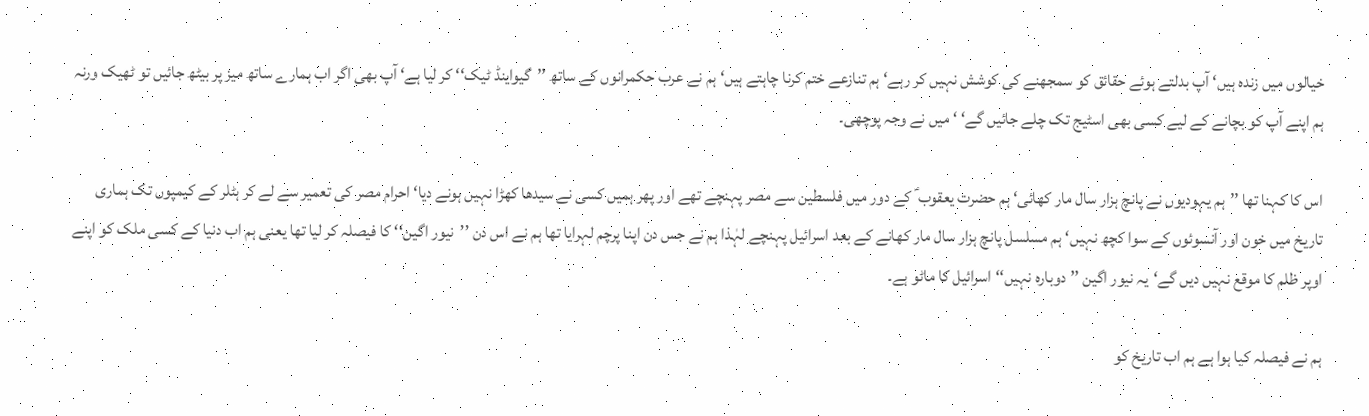خیالوں میں زندہ ہیں‘ آپ بدلتے ہوئے حقائق کو سمجھنے کی کوشش نہیں کر رہے‘ ہم تنازعے ختم کرنا چاہتے ہیں‘ ہم نے عرب حکمرانوں کے ساتھ ’’گیواینڈ ٹیک‘‘ کر لیا ہے‘ آپ بھی اگر اب ہمارے ساتھ میز پر بیٹھ جائیں تو ٹھیک ورنہ ہم اپنے آپ کو بچانے کے لیے کسی بھی اسٹیج تک چلے جائیں گے‘ ‘ میں نے وجہ پوچھی۔

اس کا کہنا تھا ’’ہم یہودیوں نے پانچ ہزار سال مار کھائی‘ ہم حضرت یعقوب ؑ کے دور میں فلسطین سے مصر پہنچے تھے اور پھر ہمیں کسی نے سیدھا کھڑا نہیں ہونے دیا‘ احرام مصر کی تعمیر سے لے کر ہٹلر کے کیمپوں تک ہماری تاریخ میں خون اور آنسوئوں کے سوا کچھ نہیں‘ ہم مسلسل پانچ ہزار سال مار کھانے کے بعد اسرائیل پہنچے لہٰذا ہم نے جس دن اپنا پرچم لہرایا تھا ہم نے اس دن ’’نیور اگین‘‘ کا فیصلہ کر لیا تھا یعنی ہم اب دنیا کے کسی ملک کو اپنے اوپر ظلم کا موقع نہیں دیں گے‘یہ نیور اگین ’’دوبارہ نہیں‘‘ اسرائیل کا ماٹو ہے۔

ہم نے فیصلہ کیا ہوا ہے ہم اب تاریخ کو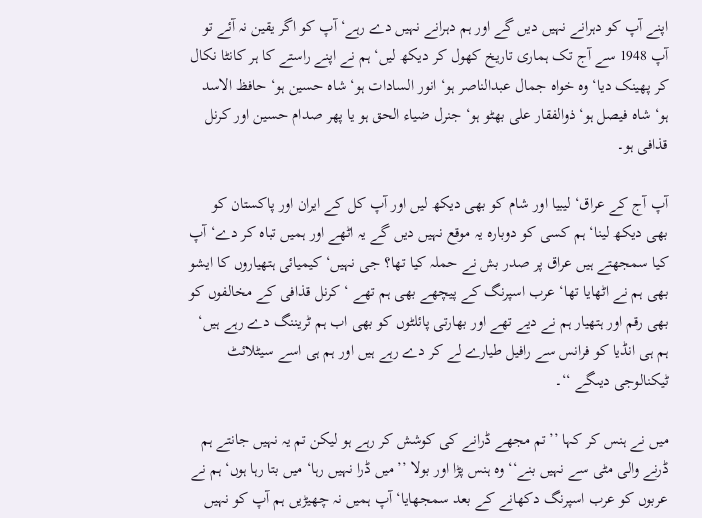اپنے آپ کو دہرانے نہیں دیں گے اور ہم دہرانے نہیں دے رہے‘ آپ کو اگر یقین نہ آئے تو آپ 1948 سے آج تک ہماری تاریخ کھول کر دیکھ لیں‘ ہم نے اپنے راستے کا ہر کانٹا نکال کر پھینک دیا‘ وہ خواہ جمال عبدالناصر ہو‘انور السادات ہو‘ شاہ حسین ہو‘ حافظ الاسد ہو‘ شاہ فیصل ہو‘ ذوالفقار علی بھٹو ہو‘ جنرل ضیاء الحق ہو یا پھر صدام حسین اور کرنل قذافی ہو۔

آپ آج کے عراق‘ لیبیا اور شام کو بھی دیکھ لیں اور آپ کل کے ایران اور پاکستان کو بھی دیکھ لینا‘ ہم کسی کو دوبارہ یہ موقع نہیں دیں گے یہ اٹھے اور ہمیں تباہ کر دے‘ آپ کیا سمجھتے ہیں عراق پر صدر بش نے حملہ کیا تھا؟ جی نہیں‘ کیمیائی ہتھیاروں کا ایشو بھی ہم نے اٹھایا تھا‘ عرب اسپرنگ کے پیچھے بھی ہم تھے ‘ کرنل قذافی کے مخالفوں کو بھی رقم اور ہتھیار ہم نے دیے تھے اور بھارتی پائلٹوں کو بھی اب ہم ٹریننگ دے رہے ہیں‘ ہم ہی انڈیا کو فرانس سے رافیل طیارے لے کر دے رہے ہیں اور ہم ہی اسے سیٹلائٹ ٹیکنالوجی دیںگے ‘‘۔

میں نے ہنس کر کہا ’’تم مجھے ڈرانے کی کوشش کر رہے ہو لیکن تم یہ نہیں جانتے ہم ڈرنے والی مٹی سے نہیں بنے‘‘ وہ ہنس پڑا اور بولا ’’میں ڈرا نہیں رہا‘ میں بتا رہا ہوں‘ ہم نے عربوں کو عرب اسپرنگ دکھانے کے بعد سمجھایا‘ آپ ہمیں نہ چھیڑیں ہم آپ کو نہیں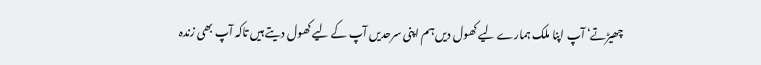چھیڑتے‘ آپ اپنا ملک ہمارے لیے کھول دیں ہم اپنی سرحدیں آپ کے لیے کھول دیتے ہیں تاکہ آپ بھی زندہ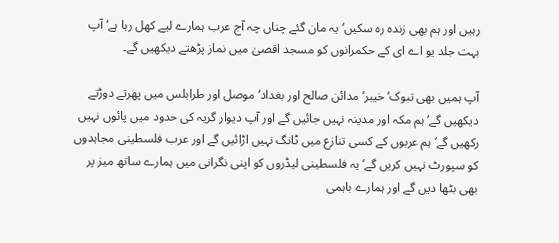رہیں اور ہم بھی زندہ رہ سکیں‘ یہ مان گئے چناں چہ آج عرب ہمارے لیے کھل رہا ہے‘ آپ بہت جلد یو اے ای کے حکمرانوں کو مسجد اقصیٰ میں نماز پڑھتے دیکھیں گے۔

آپ ہمیں بھی تبوک‘ خیبر‘ مدائن صالح اور بغداد‘ موصل اور طرابلس میں پھرتے دوڑتے دیکھیں گے‘ ہم مکہ اور مدینہ نہیں جائیں گے اور آپ دیوار گریہ کی حدود میں پائوں نہیں رکھیں گے‘ ہم عربوں کے کسی تنازع میں ٹانگ نہیں اڑائیں گے اور عرب فلسطینی مجاہدوں کو سپورٹ نہیں کریں گے‘ یہ فلسطینی لیڈروں کو اپنی نگرانی میں ہمارے ساتھ میز پر بھی بٹھا دیں گے اور ہمارے باہمی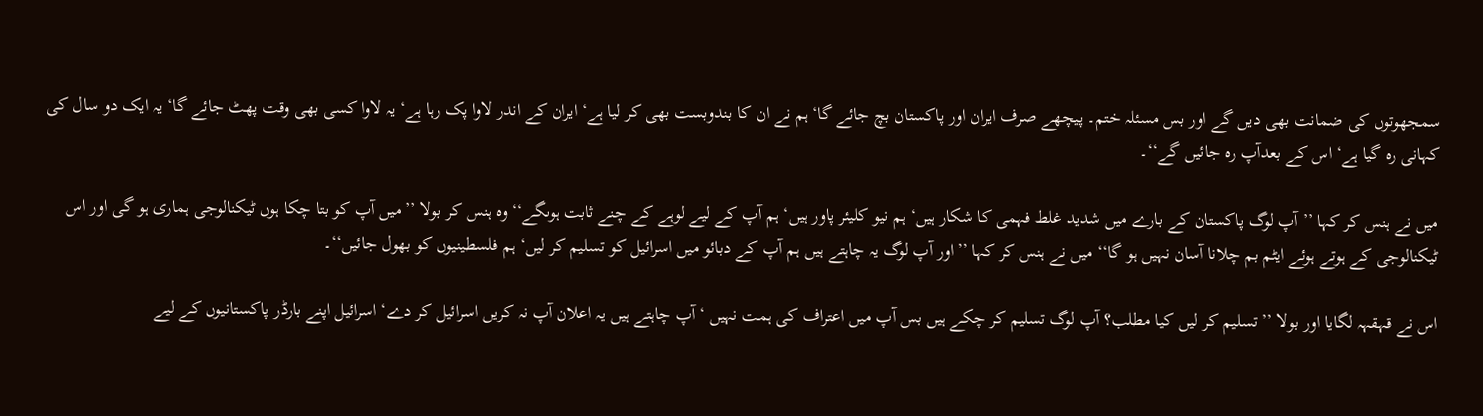سمجھوتوں کی ضمانت بھی دیں گے اور بس مسئلہ ختم۔ پیچھے صرف ایران اور پاکستان بچ جائے گا‘ ہم نے ان کا بندوبست بھی کر لیا ہے‘ ایران کے اندر لاوا پک رہا ہے‘ یہ لاوا کسی بھی وقت پھٹ جائے گا‘ یہ ایک دو سال کی کہانی رہ گیا ہے‘ اس کے بعدآپ رہ جائیں گے‘‘۔

میں نے ہنس کر کہا ’’ آپ لوگ پاکستان کے بارے میں شدید غلط فہمی کا شکار ہیں‘ ہم نیو کلیئر پاور ہیں‘ ہم آپ کے لیے لوہے کے چنے ثابت ہوںگے‘‘ وہ ہنس کر بولا ’’میں آپ کو بتا چکا ہوں ٹیکنالوجی ہماری ہو گی اور اس ٹیکنالوجی کے ہوتے ہوئے ایٹم بم چلانا آسان نہیں ہو گا‘‘ میں نے ہنس کر کہا ’’اور آپ لوگ یہ چاہتے ہیں ہم آپ کے دبائو میں اسرائیل کو تسلیم کر لیں‘ ہم فلسطینیوں کو بھول جائیں‘‘۔

اس نے قہقہہ لگایا اور بولا ’’تسلیم کر لیں کیا مطلب؟ آپ لوگ تسلیم کر چکے ہیں بس آپ میں اعتراف کی ہمت نہیں ‘ آپ چاہتے ہیں یہ اعلان آپ نہ کریں اسرائیل کر دے‘ اسرائیل اپنے بارڈر پاکستانیوں کے لیے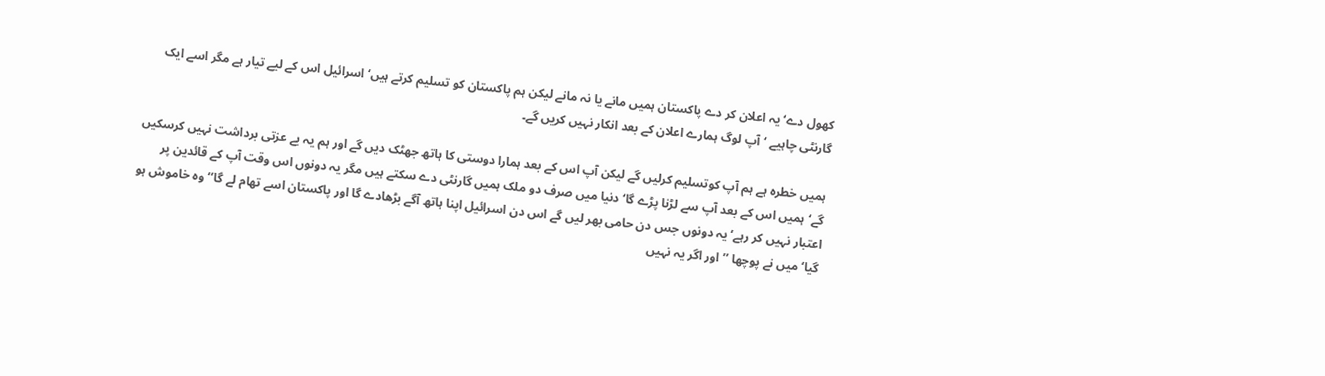کھول دے‘ یہ اعلان کر دے پاکستان ہمیں مانے یا نہ مانے لیکن ہم پاکستان کو تسلیم کرتے ہیں‘ اسرائیل اس کے لیے تیار ہے مگر اسے ایک گارنٹی چاہیے ‘آپ لوگ ہمارے اعلان کے بعد انکار نہیں کریں گے۔

ہمیں خطرہ ہے ہم آپ کوتسلیم کرلیں گے لیکن آپ اس کے بعد ہمارا دوستی کا ہاتھ جھٹک دیں گے اور ہم یہ بے عزتی برداشت نہیں کرسکیں گے‘ہمیں اس کے بعد آپ سے لڑنا پڑے گا‘ دنیا میں صرف دو ملک ہمیں گارنٹی دے سکتے ہیں مگر یہ دونوں اس وقت آپ کے قائدین پر اعتبار نہیں کر رہے‘ یہ دونوں جس دن حامی بھر لیں گے اس دن اسرائیل اپنا ہاتھ آگے بڑھادے گا اور پاکستان اسے تھام لے گا‘‘ وہ خاموش ہو گیا‘ میں نے پوچھا ’’اور اگر یہ نہیں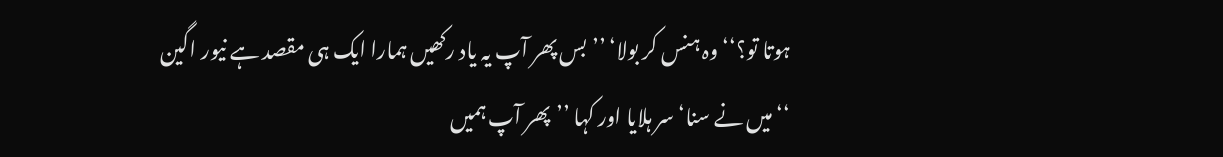ہوتا تو؟‘‘ وہ ہنس کر بولا‘ ’’بس پھر آپ یہ یاد رکھیں ہمارا ایک ہی مقصد ہے نیور اگین ‘‘ میں نے سنا‘ سر ہلایا اور کہا ’’پھر آپ ہمیں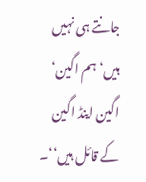جانتے ہی نہیں ہیں‘ ہم اگین‘ اگین اینڈ اگین کے قائل ہیں‘‘۔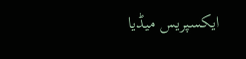ایکسپریس میڈیا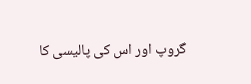گروپ اور اس کی پالیسی کا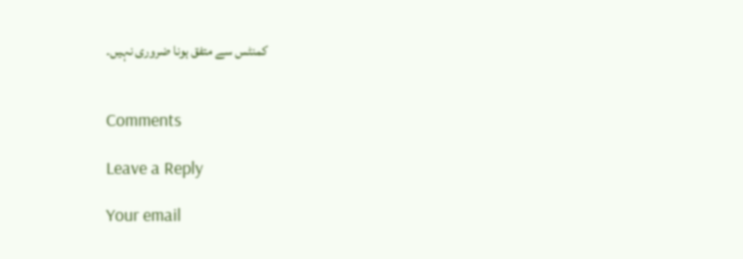کمنٹس سے متفق ہونا ضروری نہیں۔


Comments

Leave a Reply

Your email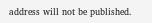address will not be published.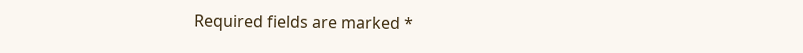Required fields are marked *